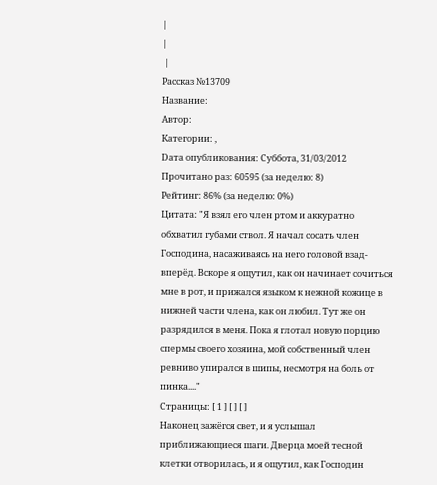|
|
 |
Рассказ №13709
Название:
Автор:
Категории: ,
Dата опубликования: Суббота, 31/03/2012
Прочитано раз: 60595 (за неделю: 8)
Рейтинг: 86% (за неделю: 0%)
Цитата: "Я взял его член ртом и аккуратно обхватил губами ствол. Я начал сосать член Господина, насаживаясь на него головой взад-вперёд. Вскоре я ощутил, как он начинает сочиться мне в рот, и прижался языком к нежной кожице в нижней части члена, как он любил. Тут же он разрядился в меня. Пока я глотал новую порцию спермы своего хозяина, мой собственный член ревниво упирался в шипы, несмотря на боль от пинка...."
Страницы: [ 1 ] [ ] [ ]
Наконец зажёгся свет, и я услышал приближающиеся шаги. Дверца моей тесной клетки отворилась, и я ощутил, как Господин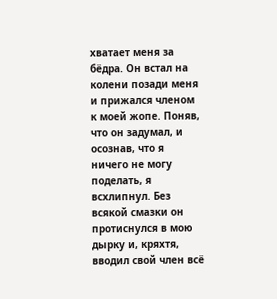хватает меня за бёдра. Он встал на колени позади меня и прижался членом к моей жопе. Поняв, что он задумал, и осознав, что я ничего не могу поделать, я всхлипнул. Без всякой смазки он протиснулся в мою дырку и, кряхтя, вводил свой член всё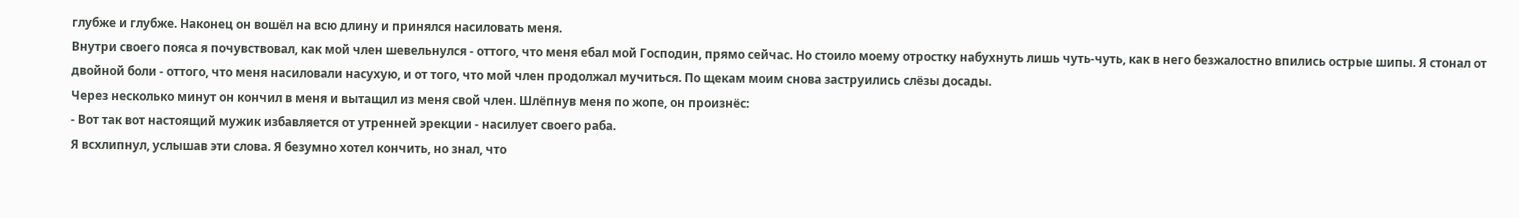глубже и глубже. Наконец он вошёл на всю длину и принялся насиловать меня.
Внутри своего пояса я почувствовал, как мой член шевельнулся - оттого, что меня ебал мой Господин, прямо сейчас. Но стоило моему отростку набухнуть лишь чуть-чуть, как в него безжалостно впились острые шипы. Я стонал от двойной боли - оттого, что меня насиловали насухую, и от того, что мой член продолжал мучиться. По щекам моим снова заструились слёзы досады.
Через несколько минут он кончил в меня и вытащил из меня свой член. Шлёпнув меня по жопе, он произнёс:
- Вот так вот настоящий мужик избавляется от утренней эрекции - насилует своего раба.
Я всхлипнул, услышав эти слова. Я безумно хотел кончить, но знал, что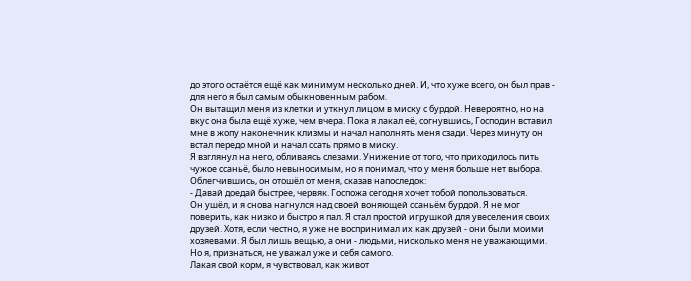до этого остаётся ещё как минимум несколько дней. И, что хуже всего, он был прав - для него я был самым обыкновенным рабом.
Он вытащил меня из клетки и уткнул лицом в миску с бурдой. Невероятно, но на вкус она была ещё хуже, чем вчера. Пока я лакал её, согнувшись, Господин вставил мне в жопу наконечник клизмы и начал наполнять меня сзади. Через минуту он встал передо мной и начал ссать прямо в миску.
Я взглянул на него, обливаясь слезами. Унижение от того, что приходилось пить чужое ссаньё, было невыносимым, но я понимал, что у меня больше нет выбора. Облегчившись, он отошёл от меня, сказав напоследок:
- Давай доедай быстрее, червяк. Госпожа сегодня хочет тобой попользоваться.
Он ушёл, и я снова нагнулся над своей воняющей ссаньём бурдой. Я не мог поверить, как низко и быстро я пал. Я стал простой игрушкой для увеселения своих друзей. Хотя, если честно, я уже не воспринимал их как друзей - они были моими хозяевами. Я был лишь вещью, а они - людьми, нисколько меня не уважающими. Но я, признаться, не уважал уже и себя самого.
Лакая свой корм, я чувствовал, как живот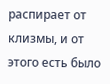распирает от клизмы, и от этого есть было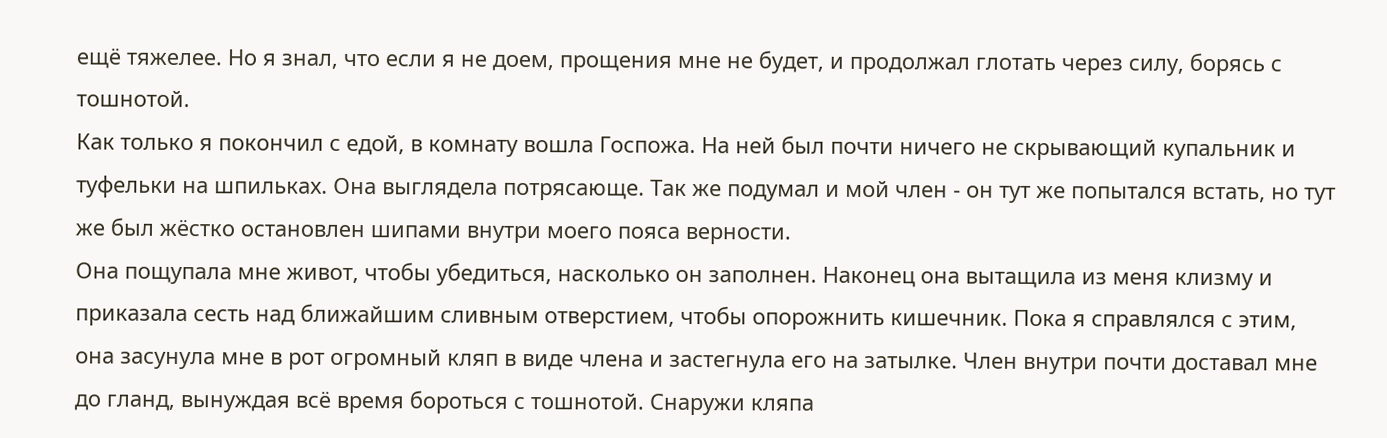ещё тяжелее. Но я знал, что если я не доем, прощения мне не будет, и продолжал глотать через силу, борясь с тошнотой.
Как только я покончил с едой, в комнату вошла Госпожа. На ней был почти ничего не скрывающий купальник и туфельки на шпильках. Она выглядела потрясающе. Так же подумал и мой член - он тут же попытался встать, но тут же был жёстко остановлен шипами внутри моего пояса верности.
Она пощупала мне живот, чтобы убедиться, насколько он заполнен. Наконец она вытащила из меня клизму и приказала сесть над ближайшим сливным отверстием, чтобы опорожнить кишечник. Пока я справлялся с этим, она засунула мне в рот огромный кляп в виде члена и застегнула его на затылке. Член внутри почти доставал мне до гланд, вынуждая всё время бороться с тошнотой. Снаружи кляпа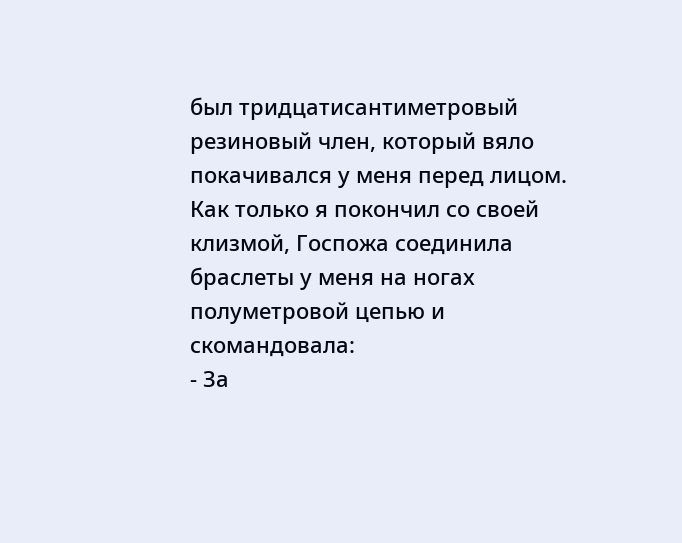был тридцатисантиметровый резиновый член, который вяло покачивался у меня перед лицом.
Как только я покончил со своей клизмой, Госпожа соединила браслеты у меня на ногах полуметровой цепью и скомандовала:
- За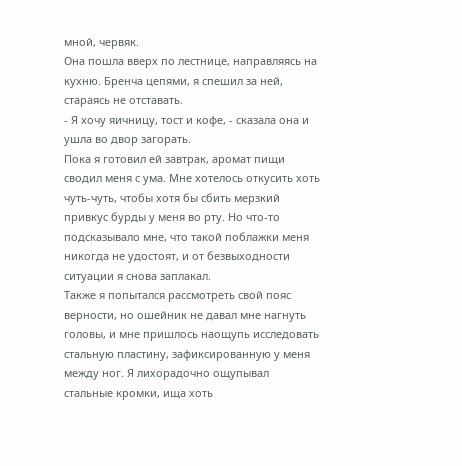мной, червяк.
Она пошла вверх по лестнице, направляясь на кухню. Бренча цепями, я спешил за ней, стараясь не отставать.
- Я хочу яичницу, тост и кофе, - сказала она и ушла во двор загорать.
Пока я готовил ей завтрак, аромат пищи сводил меня с ума. Мне хотелось откусить хоть чуть-чуть, чтобы хотя бы сбить мерзкий привкус бурды у меня во рту. Но что-то подсказывало мне, что такой поблажки меня никогда не удостоят, и от безвыходности ситуации я снова заплакал.
Также я попытался рассмотреть свой пояс верности, но ошейник не давал мне нагнуть головы, и мне пришлось наощупь исследовать стальную пластину, зафиксированную у меня между ног. Я лихорадочно ощупывал стальные кромки, ища хоть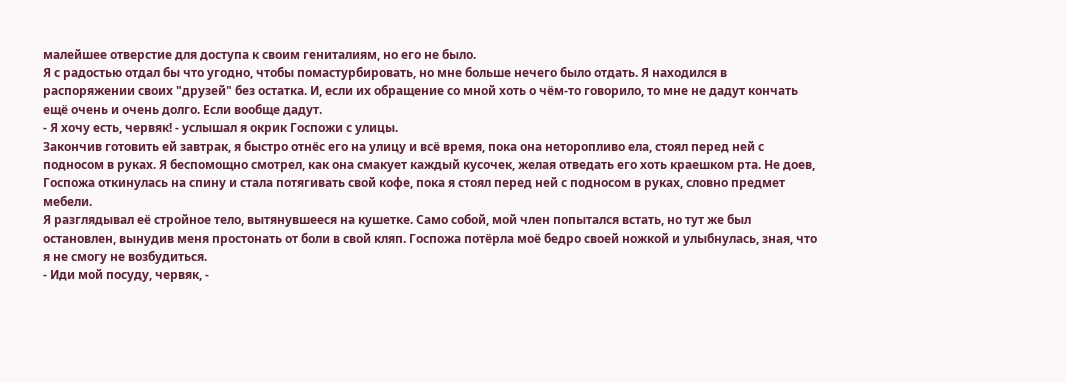малейшее отверстие для доступа к своим гениталиям, но его не было.
Я с радостью отдал бы что угодно, чтобы помастурбировать, но мне больше нечего было отдать. Я находился в распоряжении своих "друзей" без остатка. И, если их обращение со мной хоть о чём-то говорило, то мне не дадут кончать ещё очень и очень долго. Если вообще дадут.
- Я хочу есть, червяк! - услышал я окрик Госпожи с улицы.
Закончив готовить ей завтрак, я быстро отнёс его на улицу и всё время, пока она неторопливо ела, стоял перед ней с подносом в руках. Я беспомощно смотрел, как она смакует каждый кусочек, желая отведать его хоть краешком рта. Не доев, Госпожа откинулась на спину и стала потягивать свой кофе, пока я стоял перед ней с подносом в руках, словно предмет мебели.
Я разглядывал её стройное тело, вытянувшееся на кушетке. Само собой, мой член попытался встать, но тут же был остановлен, вынудив меня простонать от боли в свой кляп. Госпожа потёрла моё бедро своей ножкой и улыбнулась, зная, что я не смогу не возбудиться.
- Иди мой посуду, червяк, -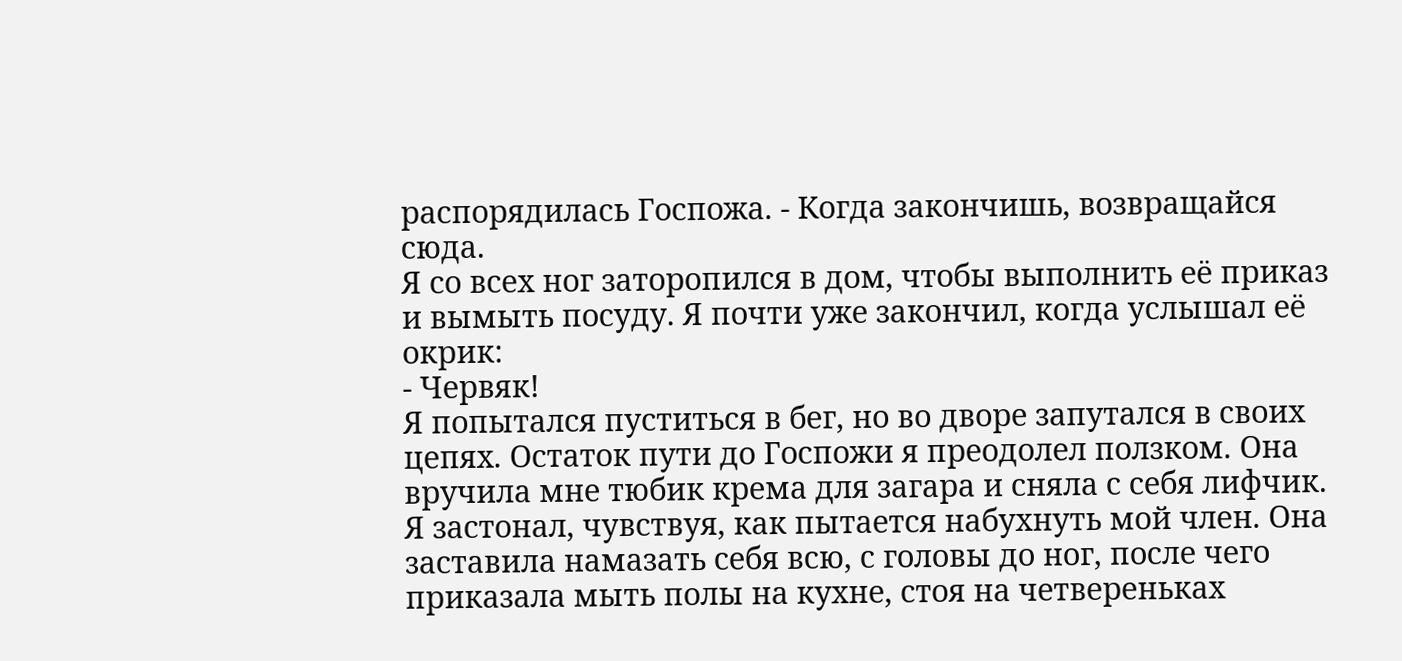распорядилась Госпожа. - Когда закончишь, возвращайся сюда.
Я со всех ног заторопился в дом, чтобы выполнить её приказ и вымыть посуду. Я почти уже закончил, когда услышал её окрик:
- Червяк!
Я попытался пуститься в бег, но во дворе запутался в своих цепях. Остаток пути до Госпожи я преодолел ползком. Она вручила мне тюбик крема для загара и сняла с себя лифчик. Я застонал, чувствуя, как пытается набухнуть мой член. Она заставила намазать себя всю, с головы до ног, после чего приказала мыть полы на кухне, стоя на четвереньках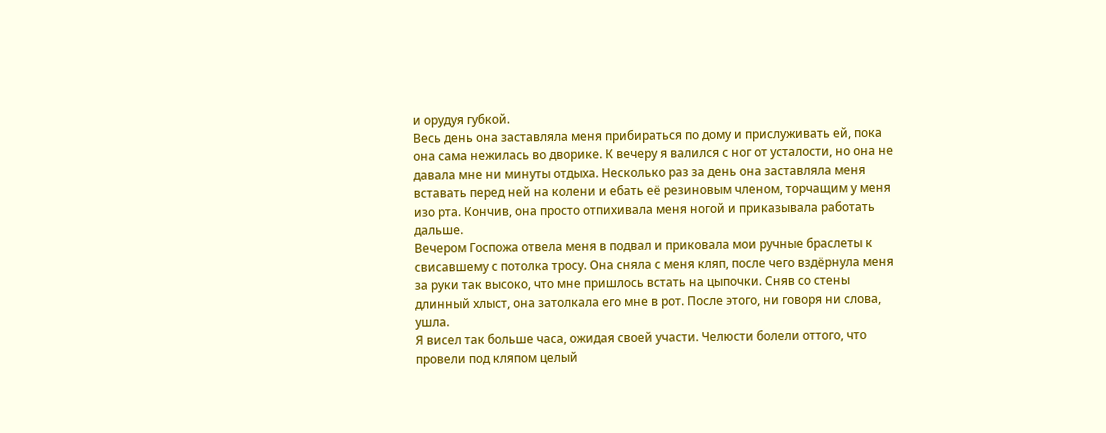и орудуя губкой.
Весь день она заставляла меня прибираться по дому и прислуживать ей, пока она сама нежилась во дворике. К вечеру я валился с ног от усталости, но она не давала мне ни минуты отдыха. Несколько раз за день она заставляла меня вставать перед ней на колени и ебать её резиновым членом, торчащим у меня изо рта. Кончив, она просто отпихивала меня ногой и приказывала работать дальше.
Вечером Госпожа отвела меня в подвал и приковала мои ручные браслеты к свисавшему с потолка тросу. Она сняла с меня кляп, после чего вздёрнула меня за руки так высоко, что мне пришлось встать на цыпочки. Сняв со стены длинный хлыст, она затолкала его мне в рот. После этого, ни говоря ни слова, ушла.
Я висел так больше часа, ожидая своей участи. Челюсти болели оттого, что провели под кляпом целый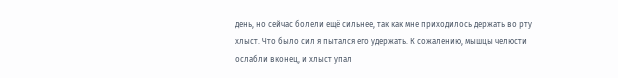день, но сейчас болели ещё сильнее, так как мне приходилось держать во рту хлыст. Что было сил я пытался его удержать. К сожалению, мышцы челюсти ослабли вконец, и хлыст упал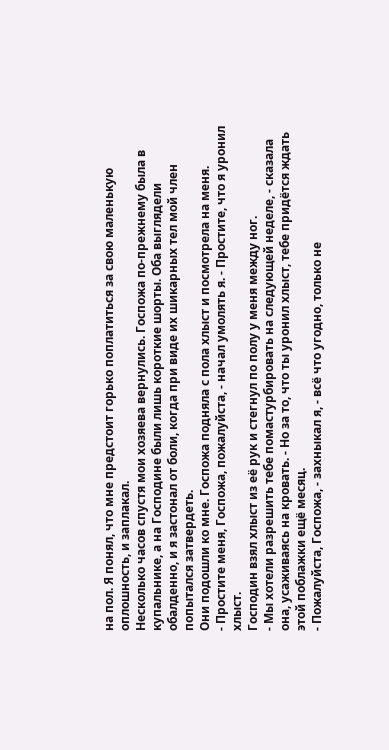на пол. Я понял, что мне предстоит горько поплатиться за свою маленькую оплошность, и заплакал.
Несколько часов спустя мои хозяева вернулись. Госпожа по-прежнему была в купальнике, а на Господине были лишь короткие шорты. Оба выглядели обалденно, и я застонал от боли, когда при виде их шикарных тел мой член попытался затвердеть.
Они подошли ко мне. Госпожа подняла с пола хлыст и посмотрела на меня.
- Простите меня, Госпожа, пожалуйста, - начал умолять я. - Простите, что я уронил хлыст.
Господин взял хлыст из её рук и стегнул по полу у меня между ног.
- Мы хотели разрешить тебе помастурбировать на следующей неделе, - сказала она, усаживаясь на кровать. - Но за то, что ты уронил хлыст, тебе придётся ждать этой поблажки ещё месяц.
- Пожалуйста, Госпожа, - захныкал я, - всё что угодно, только не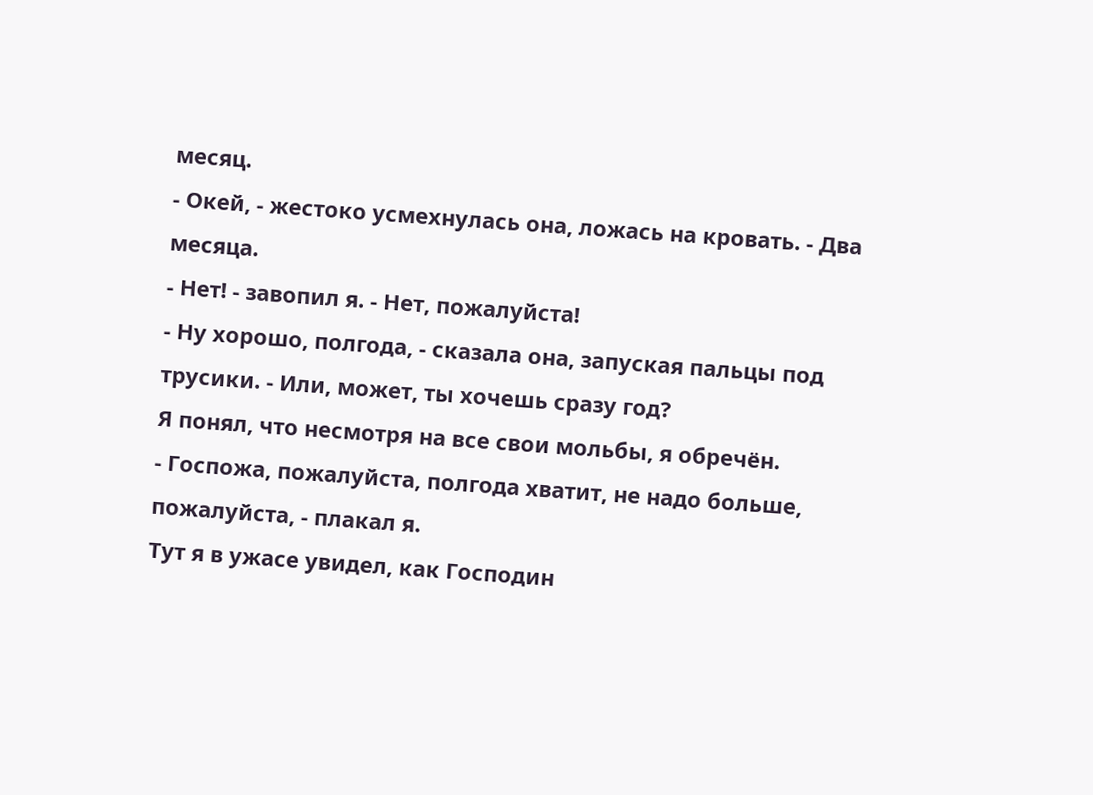месяц.
- Окей, - жестоко усмехнулась она, ложась на кровать. - Два месяца.
- Нет! - завопил я. - Нет, пожалуйста!
- Ну хорошо, полгода, - сказала она, запуская пальцы под трусики. - Или, может, ты хочешь сразу год?
Я понял, что несмотря на все свои мольбы, я обречён.
- Госпожа, пожалуйста, полгода хватит, не надо больше, пожалуйста, - плакал я.
Тут я в ужасе увидел, как Господин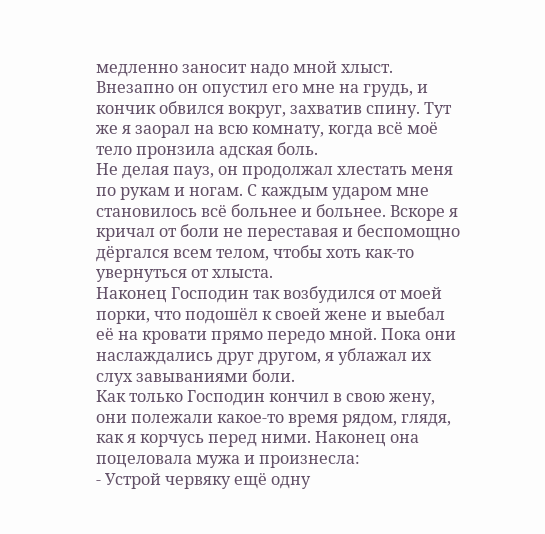медленно заносит надо мной хлыст. Внезапно он опустил его мне на грудь, и кончик обвился вокруг, захватив спину. Тут же я заорал на всю комнату, когда всё моё тело пронзила адская боль.
Не делая пауз, он продолжал хлестать меня по рукам и ногам. С каждым ударом мне становилось всё больнее и больнее. Вскоре я кричал от боли не переставая и беспомощно дёргался всем телом, чтобы хоть как-то увернуться от хлыста.
Наконец Господин так возбудился от моей порки, что подошёл к своей жене и выебал её на кровати прямо передо мной. Пока они наслаждались друг другом, я ублажал их слух завываниями боли.
Как только Господин кончил в свою жену, они полежали какое-то время рядом, глядя, как я корчусь перед ними. Наконец она поцеловала мужа и произнесла:
- Устрой червяку ещё одну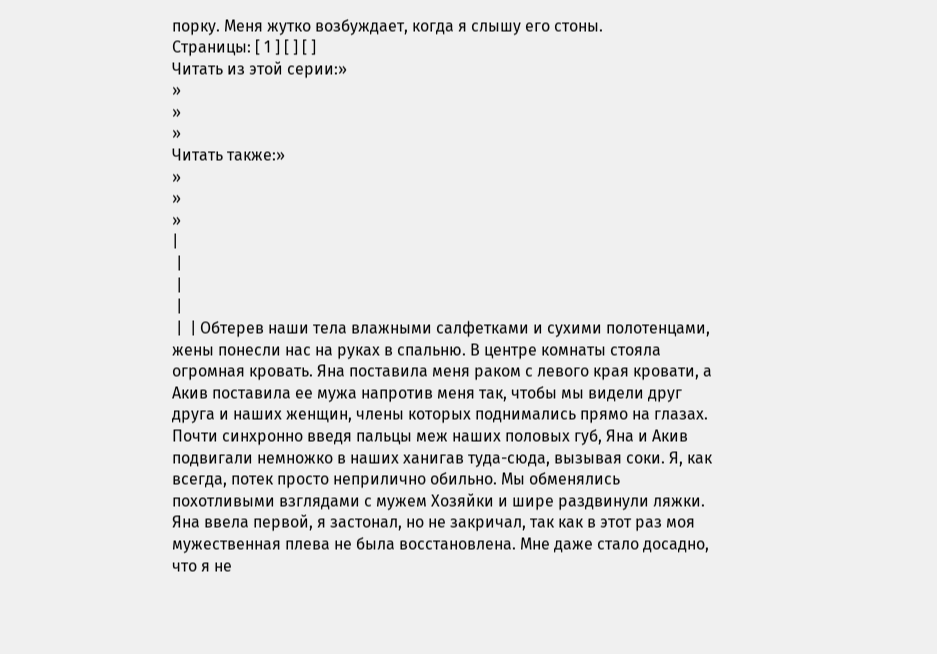порку. Меня жутко возбуждает, когда я слышу его стоны.
Страницы: [ 1 ] [ ] [ ]
Читать из этой серии:»
»
»
»
Читать также:»
»
»
»
|
 |
 |
 |
 |  | Обтерев наши тела влажными салфетками и сухими полотенцами, жены понесли нас на руках в спальню. В центре комнаты стояла огромная кровать. Яна поставила меня раком с левого края кровати, а Акив поставила ее мужа напротив меня так, чтобы мы видели друг друга и наших женщин, члены которых поднимались прямо на глазах. Почти синхронно введя пальцы меж наших половых губ, Яна и Акив подвигали немножко в наших ханигав туда-сюда, вызывая соки. Я, как всегда, потек просто неприлично обильно. Мы обменялись похотливыми взглядами с мужем Хозяйки и шире раздвинули ляжки. Яна ввела первой, я застонал, но не закричал, так как в этот раз моя мужественная плева не была восстановлена. Мне даже стало досадно, что я не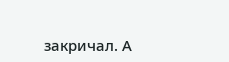закричал. А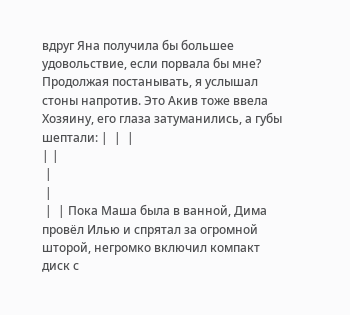вдруг Яна получила бы большее удовольствие, если порвала бы мне? Продолжая постанывать, я услышал стоны напротив. Это Акив тоже ввела Хозяину, его глаза затуманились, а губы шептали: |  |  |
| |
 |
 |
 |  | Пока Маша была в ванной, Дима провёл Илью и спрятал за огромной шторой, негромко включил компакт диск с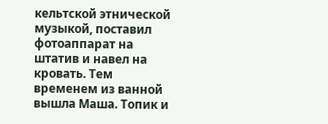кельтской этнической музыкой, поставил фотоаппарат на штатив и навел на кровать. Тем временем из ванной вышла Маша. Топик и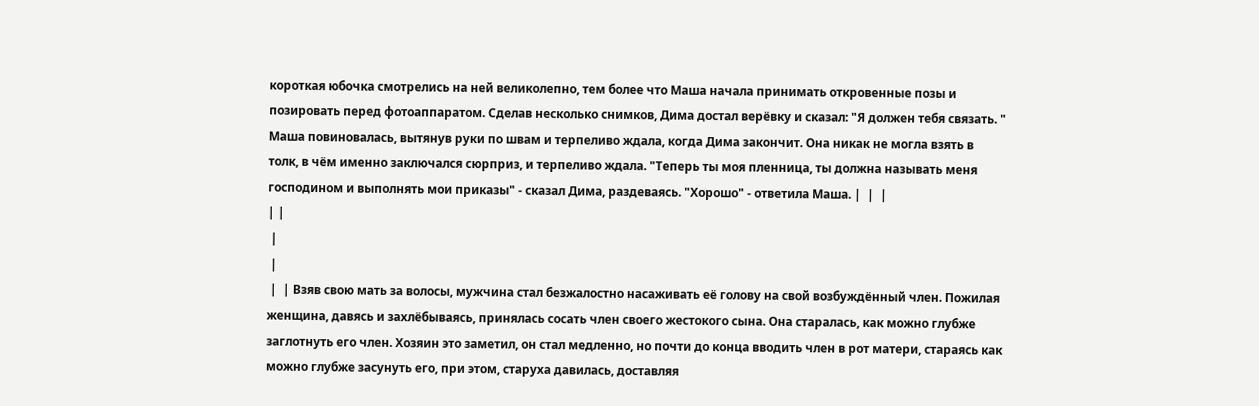короткая юбочка смотрелись на ней великолепно, тем более что Маша начала принимать откровенные позы и позировать перед фотоаппаратом. Сделав несколько снимков, Дима достал верёвку и сказал: "Я должен тебя связать. " Маша повиновалась, вытянув руки по швам и терпеливо ждала, когда Дима закончит. Она никак не могла взять в толк, в чём именно заключался сюрприз, и терпеливо ждала. "Теперь ты моя пленница, ты должна называть меня господином и выполнять мои приказы" - сказал Дима, раздеваясь. "Хорошо" - ответила Маша. |  |  |
| |
 |
 |
 |  | Взяв свою мать за волосы, мужчина стал безжалостно насаживать её голову на свой возбуждённый член. Пожилая женщина, давясь и захлёбываясь, принялась сосать член своего жестокого сына. Она старалась, как можно глубже заглотнуть его член. Хозяин это заметил, он стал медленно, но почти до конца вводить член в рот матери, стараясь как можно глубже засунуть его, при этом, старуха давилась, доставляя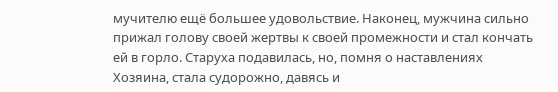мучителю ещё большее удовольствие. Наконец, мужчина сильно прижал голову своей жертвы к своей промежности и стал кончать ей в горло. Старуха подавилась, но, помня о наставлениях Хозяина, стала судорожно, давясь и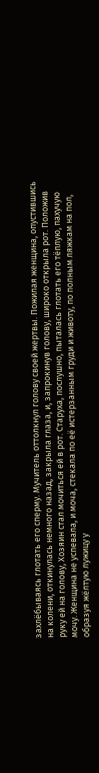захлёбываясь глотать его сперму. Мучитель оттолкнул голову своей жертвы. Пожилая женщина, опустившись на колени, откинулась немного назад, закрыла глаза, и, запрокинув голову, широко открыла рот. Положив руку ей на голову, Хозяин стал мочиться ей в рот. Старуха, послушно, пыталась глотать его тёплую, пахучую мочу. Женщина не успевала, и моча, стекала по её истерзанным груди и животу, по полным ляжкам на пол, образуя жёлтую лужицу у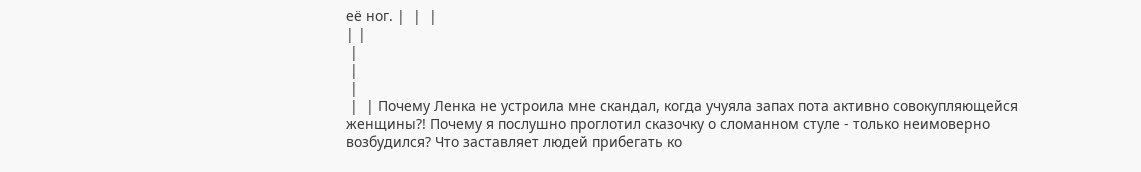её ног. |  |  |
| |
 |
 |
 |
 |  | Почему Ленка не устроила мне скандал, когда учуяла запах пота активно совокупляющейся женщины?! Почему я послушно проглотил сказочку о сломанном стуле - только неимоверно возбудился? Что заставляет людей прибегать ко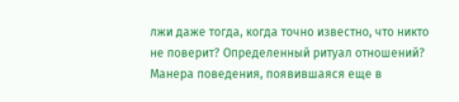лжи даже тогда, когда точно известно, что никто не поверит? Определенный ритуал отношений? Манера поведения, появившаяся еще в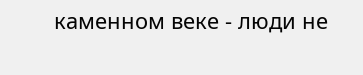каменном веке - люди не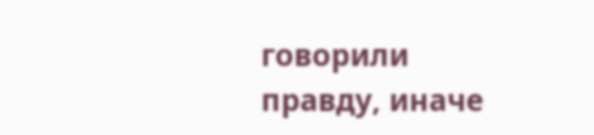говорили правду, иначе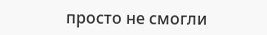просто не смогли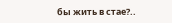бы жить в стае?..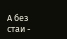А без стаи -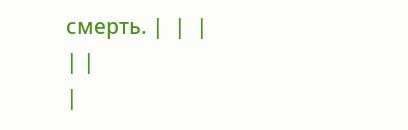смерть. |  |  |
| |
|